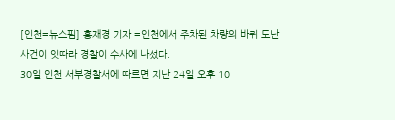[인천=뉴스핌] 홍재경 기자 =인천에서 주차된 차량의 바퀴 도난 사건이 잇따라 경찰이 수사에 나섰다.
30일 인천 서부경찰서에 따르면 지난 24일 오후 10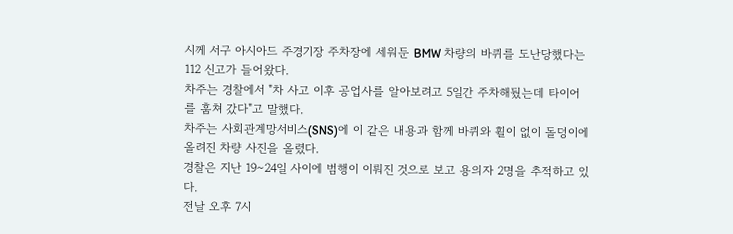시께 서구 아시아드 주경기장 주차장에 세워둔 BMW 차량의 바퀴를 도난당했다는 112 신고가 들어왔다.
차주는 경찰에서 "차 사고 이후 공업사를 알아보려고 5일간 주차해뒀는데 타이어를 훔쳐 갔다"고 말했다.
차주는 사회관계망서비스(SNS)에 이 같은 내용과 함께 바퀴와 휠이 없이 돌덩이에 올려진 차량 사진을 올렸다.
경찰은 지난 19∼24일 사이에 범행이 이뤄진 것으로 보고 용의자 2명을 추적하고 있다.
전날 오후 7시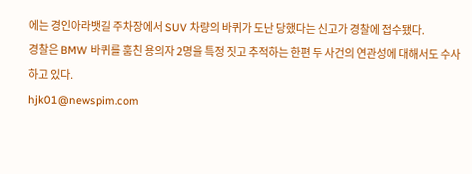에는 경인아라뱃길 주차장에서 SUV 차량의 바퀴가 도난 당했다는 신고가 경찰에 접수됐다.
경찰은 BMW 바퀴를 훔친 용의자 2명을 특정 짓고 추적하는 한편 두 사건의 연관성에 대해서도 수사하고 있다.
hjk01@newspim.com